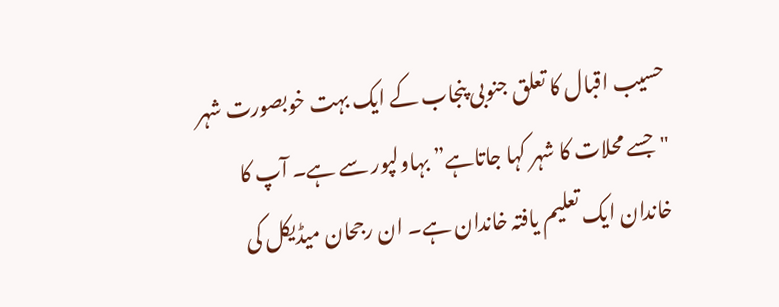حسیب اقبال کا تعلق جنوبی پنجاب کے ایک بہت خوبصورت شہر "جسے محلات کا شہر کہا جاتاہے” بہاولپور سے ہے۔ آپ کا خاندان ایک تعلیم یافتہ خاندان ہے۔ ان رجحان میڈیکل کی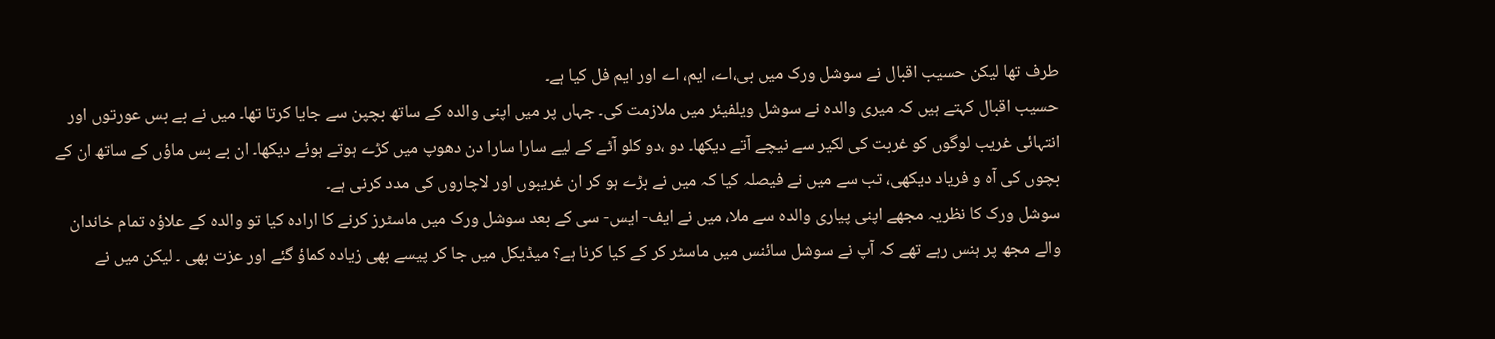طرف تھا لیکن حسیب اقبال نے سوشل ورک میں بی،اے، ایم، اے اور ایم فل کیا ہے۔
حسیب اقبال کہتے ہیں کہ میری والدہ نے سوشل ویلفیئر میں ملازمت کی۔ جہاں پر میں اپنی والدہ کے ساتھ بچپن سے جایا کرتا تھا۔ میں نے بے بس عورتوں اور انتہائی غریب لوگوں کو غربت کی لکیر سے نیچے آتے دیکھا۔ دو ،دو کلو آٹے کے لیے سارا سارا دن دھوپ میں کڑے ہوتے ہوئے دیکھا۔ ان بے بس ماؤں کے ساتھ ان کے بچوں کی آہ و فریاد دیکھی، تب سے میں نے فیصلہ کیا کہ میں نے بڑے ہو کر ان غریبوں اور لاچاروں کی مدد کرنی ہے۔
سوشل ورک کا نظریہ مجھے اپنی پیاری والدہ سے ملا، میں نے ایف- ایس- سی کے بعد سوشل ورک میں ماسٹرز کرنے کا ارادہ کیا تو والدہ کے علاؤہ تمام خاندان والے مجھ پر ہنس رہے تھے کہ آپ نے سوشل سائنس میں ماسٹر کر کے کیا کرنا ہے؟ میڈیکل میں جا کر پیسے بھی زیادہ کماؤ گئے اور عزت بھی ۔ لیکن میں نے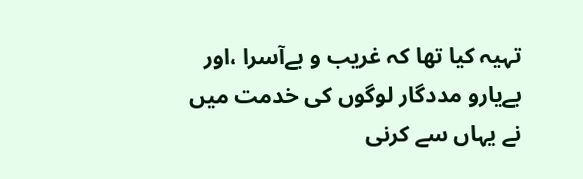تہیہ کیا تھا کہ غریب و بےآسرا ،اور بےیارو مددگار لوگوں کی خدمت میں نے یہاں سے کرنی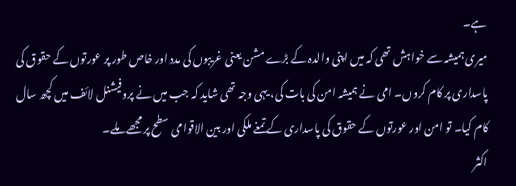ہے۔
میری ہمیشہ سے خواہش تھی کہ میں اپنی والدہ کے بڑے مشن یعنی غریبوں کی مدد اور خاص طور پر عورتوں کے حقوق کی پاسداری پر کام کروں۔ امی نے ہمیشہ امن کی بات کی، یہی وجہ تھی شاید کہ جب میں نے پروفیشنل لائف میں کچھ سال کام کیا۔ تو امن اور عورتوں کے حقوق کی پاسداری کے تمغے ملکی اور بین الاقوامی سطح پر مجھے ملے۔
اکثر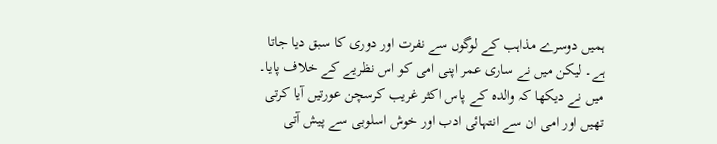ہمیں دوسرے مذاہب کے لوگوں سے نفرت اور دوری کا سبق دیا جاتا ہے۔ لیکن میں نے ساری عمر اپنی امی کو اس نظریے کے خلاف پایا۔ میں نے دیکھا کہ والدہ کے پاس اکثر غریب کرسچن عورتیں آیا کرتی تھیں اور امی ان سے انتہائی ادب اور خوش اسلوبی سے پیش آتی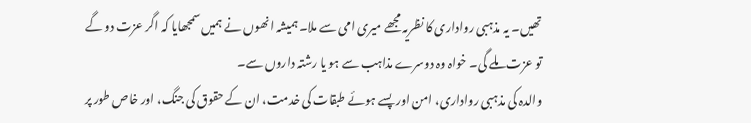تھیں۔ یہ مذہبی رواداری کا نظریہ مجھے میری امی سے ملا۔ ہمیشہ انھوں نے ہمیں سمجھایا کہ اگر عزت دو گے تو عزت ملے گی۔ خواہ وہ دوسرے مذاہب سے ہو یا رشتہ داروں سے۔
والدہ کی مذہبی رواداری، امن اور پسے ہوئے طبقات کی خدمت، ان کے حقوق کی جنگ، اور خاص طور پر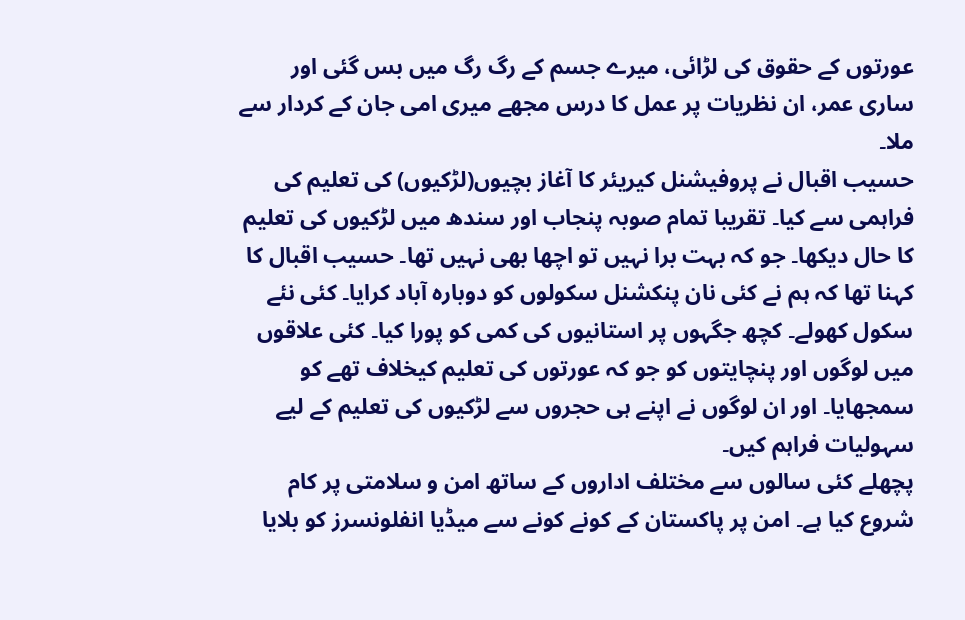عورتوں کے حقوق کی لڑائی، میرے جسم کے رگ رگ میں بس گئی اور ساری عمر، ان نظریات پر عمل کا درس مجھے میری امی جان کے کردار سے ملا۔
حسیب اقبال نے پروفیشنل کیریئر کا آغاز بچیوں(لڑکیوں) کی تعلیم کی فراہمی سے کیا۔ تقریبا تمام صوبہ پنجاب اور سندھ میں لڑکیوں کی تعلیم کا حال دیکھا۔ جو کہ بہت برا نہیں تو اچھا بھی نہیں تھا۔ حسیب اقبال کا کہنا تھا کہ ہم نے کئی نان پنکشنل سکولوں کو دوبارہ آباد کرایا۔ کئی نئے سکول کھولے۔ کچھ جگہوں پر استانیوں کی کمی کو پورا کیا۔ کئی علاقوں میں لوگوں اور پنچایتوں کو جو کہ عورتوں کی تعلیم کیخلاف تھے کو سمجھایا۔ اور ان لوگوں نے اپنے ہی حجروں سے لڑکیوں کی تعلیم کے لیے سہولیات فراہم کیں۔
پچھلے کئی سالوں سے مختلف اداروں کے ساتھ امن و سلامتی پر کام شروع کیا ہے۔ امن پر پاکستان کے کونے کونے سے میڈیا انفلونسرز کو بلایا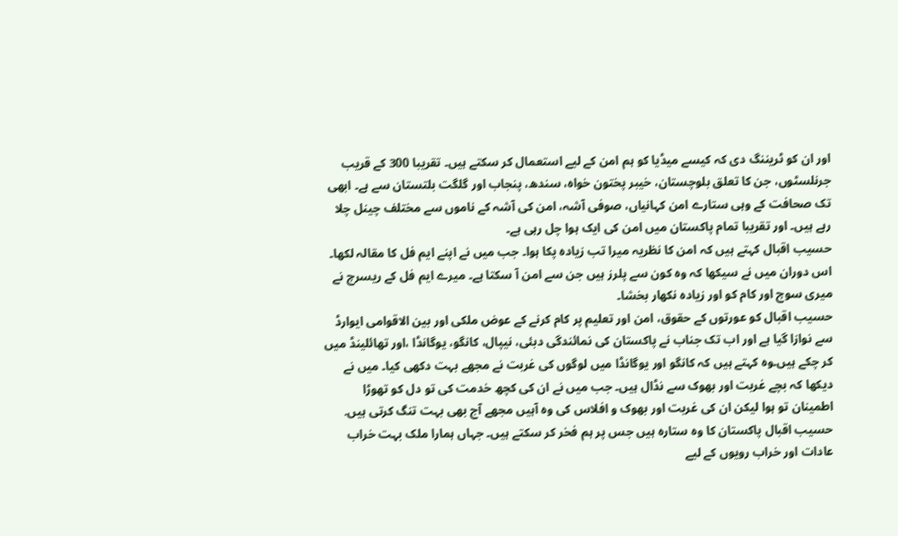اور ان کو ٹریننگ دی کہ کیسے میڈیا کو ہم امن کے لیے استعمال کر سکتے ہیں۔ تقریبا 300 کے قریب جرنلسٹوں، جن کا تعلق بلوچستان، خیبر پختون خواہ، سندھ، پنجاب اور گلگت بلتستان سے ہے۔ ابھی تک صحافت کے وہی ستارے امن کہانیاں، صوفی آشہ، امن کی آشہ کے ناموں سے مختلف چینل چلا رہے ہیں۔ اور تقریبا تمام پاکستان میں امن کی ایک ہوا چل رہی ہے۔
حسیب اقبال کہتے ہیں کہ امن کا نظریہ میرا تب زیادہ پکا ہوا۔ جب میں نے اپنے ایم فل کا مقالہ لکھا۔ اس دوران میں نے سیکھا کہ وہ کون سے پلرز ہیں جن سے امن آ سکتا ہے۔ میرے ایم فل کے ریسرچ نے میری سوچ اور کام کو اور زیادہ نکھار بخشا۔
حسیب اقبال کو عورتوں کے حقوق، امن اور تعلیم پر کام کرنے کے عوض ملکی اور بین الاقوامی ایوارڈ سے نوازا گیا ہے اور اب تک جناب نے پاکستان کی نمائندگی دبئی، نیپال، کانگو، یوگانڈا ،اور تھائلینڈ میں کر چکے ہیں۔وہ کہتے ہیں کہ کانگو اور یوگانڈا میں لوگوں کی غربت نے مجھے بہت دکھی کیا۔ میں نے دیکھا کہ بچے غربت اور بھوک سے نڈال ہیں۔ جب میں نے ان کی کچھ خدمت کی تو دل کو تھوڑا اطمینان تو ہوا لیکن ان کی غربت اور بھوک و افلاس کی وہ آہیں مجھے آج بھی بہت تنگ کرتی ہیں.
حسیب اقبال پاکستان کا وہ ستارہ ہیں جس پر ہم فخر کر سکتے ہیں۔ جہاں ہمارا ملک بہت خراب عادات اور خراب رویوں کے لیے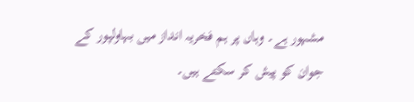مشہور ہے۔ وہاں پر ہم فخریہ انداز میں بہاولپور کے جوان کو پیش کر سکتے ہیں۔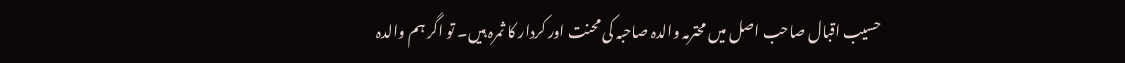حسیب اقبال صاحب اصل میں محترمہ والدہ صاحبہ کی محنت اور کردار کا ثمرہ ہیں۔ تو اگر ہم والدہ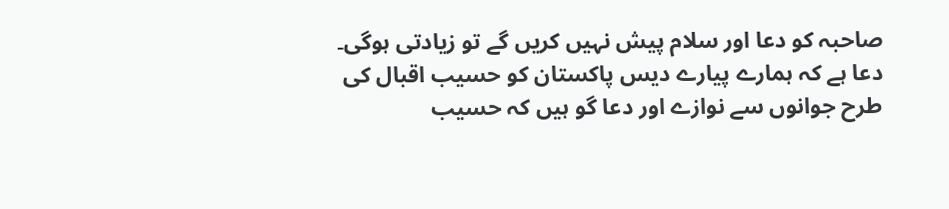صاحبہ کو دعا اور سلام پیش نہیں کریں گے تو زیادتی ہوگی۔
دعا ہے کہ ہمارے پیارے دیس پاکستان کو حسیب اقبال کی طرح جوانوں سے نوازے اور دعا گو ہیں کہ حسیب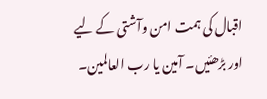اقبال کی ہمت امن وآشتی کے لیے اور بڑھئیں۔ آمین یا رب العالمین۔